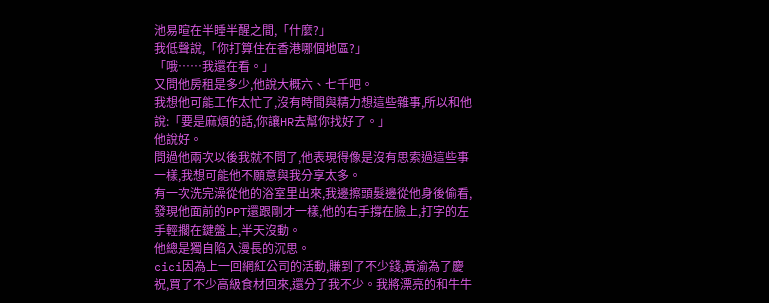池易暄在半睡半醒之間,「什麼?」
我低聲說,「你打算住在香港哪個地區?」
「哦……我還在看。」
又問他房租是多少,他說大概六、七千吧。
我想他可能工作太忙了,沒有時間與精力想這些雜事,所以和他說:「要是麻煩的話,你讓HR去幫你找好了。」
他說好。
問過他兩次以後我就不問了,他表現得像是沒有思索過這些事一樣,我想可能他不願意與我分享太多。
有一次洗完澡從他的浴室里出來,我邊擦頭髮邊從他身後偷看,發現他面前的PPT還跟剛才一樣,他的右手撐在臉上,打字的左手輕擱在鍵盤上,半天沒動。
他總是獨自陷入漫長的沉思。
cici因為上一回網紅公司的活動,賺到了不少錢,黃渝為了慶祝,買了不少高級食材回來,還分了我不少。我將漂亮的和牛牛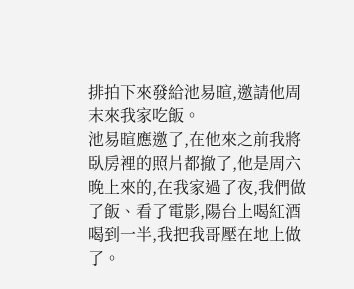排拍下來發給池易暄,邀請他周末來我家吃飯。
池易暄應邀了,在他來之前我將臥房裡的照片都撤了,他是周六晚上來的,在我家過了夜,我們做了飯、看了電影,陽台上喝紅酒喝到一半,我把我哥壓在地上做了。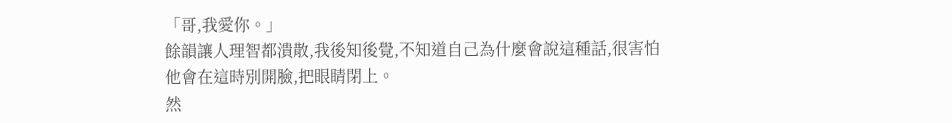「哥,我愛你。」
餘韻讓人理智都潰散,我後知後覺,不知道自己為什麼會說這種話,很害怕他會在這時別開臉,把眼睛閉上。
然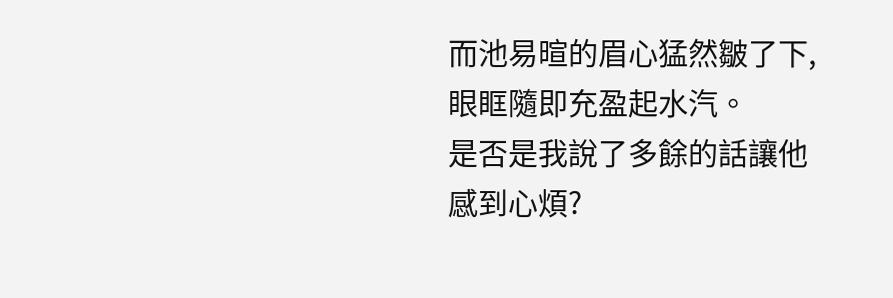而池易暄的眉心猛然皺了下,眼眶隨即充盈起水汽。
是否是我說了多餘的話讓他感到心煩?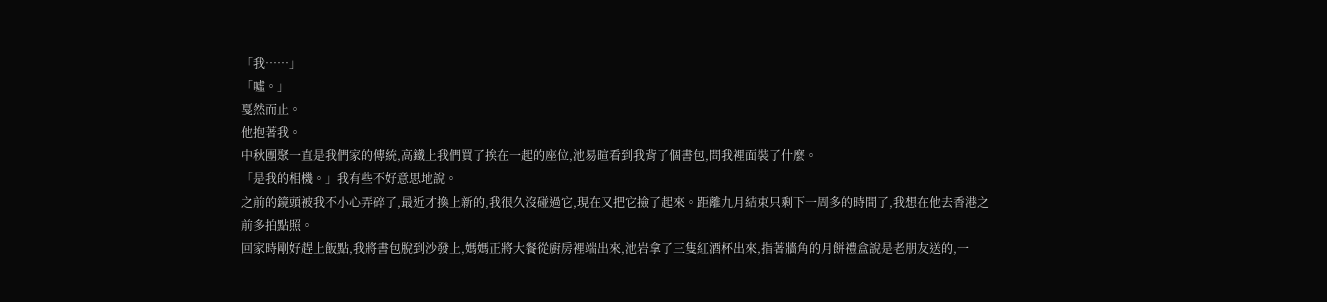「我……」
「噓。」
戛然而止。
他抱著我。
中秋團聚一直是我們家的傳統,高鐵上我們買了挨在一起的座位,池易暄看到我背了個書包,問我裡面裝了什麼。
「是我的相機。」我有些不好意思地說。
之前的鏡頭被我不小心弄碎了,最近才換上新的,我很久沒碰過它,現在又把它撿了起來。距離九月結束只剩下一周多的時間了,我想在他去香港之前多拍點照。
回家時剛好趕上飯點,我將書包脫到沙發上,媽媽正將大餐從廚房裡端出來,池岩拿了三隻紅酒杯出來,指著牆角的月餅禮盒說是老朋友送的,一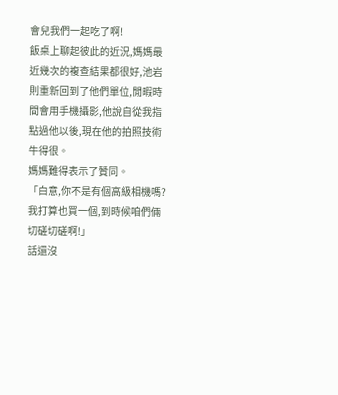會兒我們一起吃了啊!
飯桌上聊起彼此的近況,媽媽最近幾次的複查結果都很好,池岩則重新回到了他們單位,閒暇時間會用手機攝影,他說自從我指點過他以後,現在他的拍照技術牛得很。
媽媽難得表示了贊同。
「白意,你不是有個高級相機嗎?我打算也買一個,到時候咱們倆切磋切磋啊!」
話還沒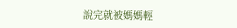說完就被媽媽輕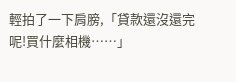輕拍了一下肩膀,「貸款還沒還完呢!買什麼相機……」